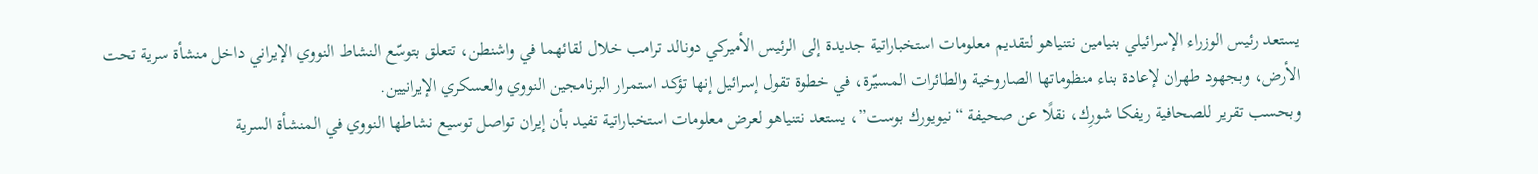يستعد رئيس الوزراء الإسرائيلي بنيامين نتنياهو لتقديم معلومات استخباراتية جديدة إلى الرئيس الأميركي دونالد ترامب خلال لقائهما في واشنطن، تتعلق بتوسّع النشاط النووي الإيراني داخل منشأة سرية تحت الأرض، وبجهود طهران لإعادة بناء منظوماتها الصاروخية والطائرات المسيّرة، في خطوة تقول إسرائيل إنها تؤكد استمرار البرنامجين النووي والعسكري الإيرانيين.
وبحسب تقرير للصحافية ريفكا شورِك، نقلًا عن صحيفة “نيويورك بوست”، يستعد نتنياهو لعرض معلومات استخباراتية تفيد بأن إيران تواصل توسيع نشاطها النووي في المنشأة السرية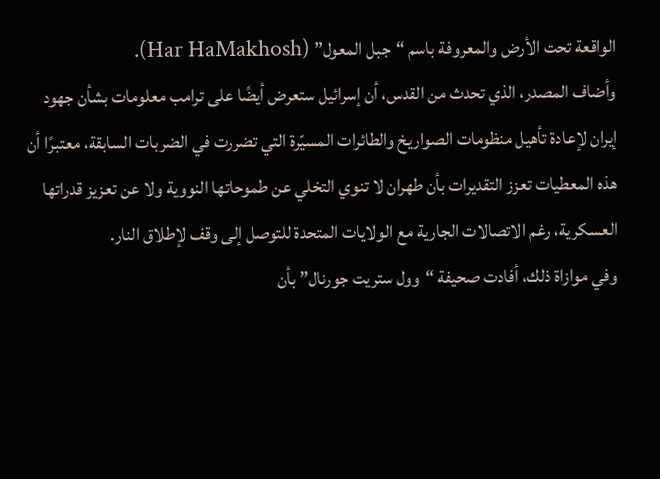الواقعة تحت الأرض والمعروفة باسم “جبل المعول” (Har HaMakhosh).
وأضاف المصدر، الذي تحدث من القدس، أن إسرائيل ستعرض أيضًا على ترامب معلومات بشأن جهود إيران لإعادة تأهيل منظومات الصواريخ والطائرات المسيّرة التي تضررت في الضربات السابقة، معتبرًا أن هذه المعطيات تعزز التقديرات بأن طهران لا تنوي التخلي عن طموحاتها النووية ولا عن تعزيز قدراتها العسكرية، رغم الاتصالات الجارية مع الولايات المتحدة للتوصل إلى وقف لإطلاق النار.
وفي موازاة ذلك، أفادت صحيفة “وول ستريت جورنال” بأن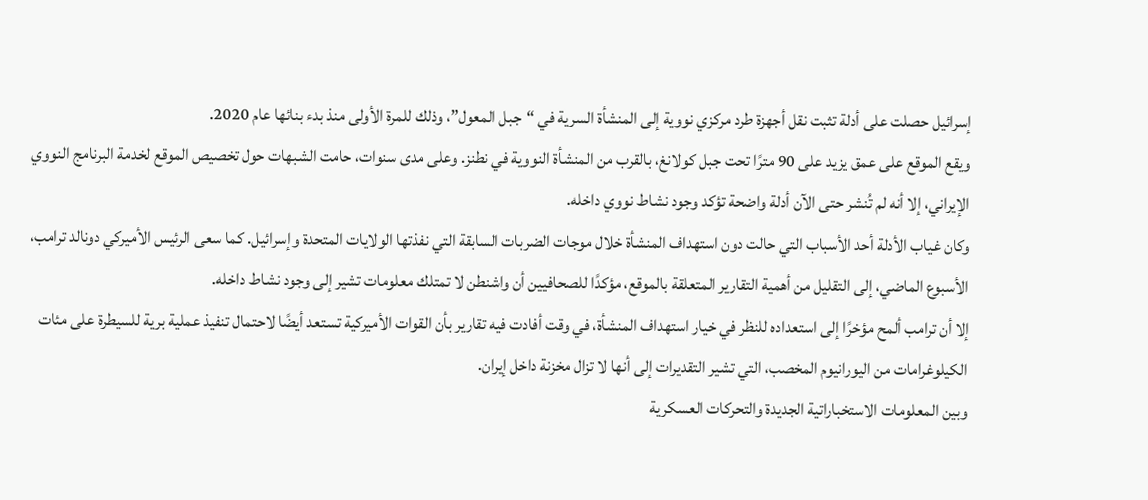إسرائيل حصلت على أدلة تثبت نقل أجهزة طرد مركزي نووية إلى المنشأة السرية في “جبل المعول”، وذلك للمرة الأولى منذ بدء بنائها عام 2020.
ويقع الموقع على عمق يزيد على 90 مترًا تحت جبل كولانغ، بالقرب من المنشأة النووية في نطنز. وعلى مدى سنوات، حامت الشبهات حول تخصيص الموقع لخدمة البرنامج النووي الإيراني، إلا أنه لم تُنشر حتى الآن أدلة واضحة تؤكد وجود نشاط نووي داخله.
وكان غياب الأدلة أحد الأسباب التي حالت دون استهداف المنشأة خلال موجات الضربات السابقة التي نفذتها الولايات المتحدة وإسرائيل. كما سعى الرئيس الأميركي دونالد ترامب، الأسبوع الماضي، إلى التقليل من أهمية التقارير المتعلقة بالموقع، مؤكدًا للصحافيين أن واشنطن لا تمتلك معلومات تشير إلى وجود نشاط داخله.
إلا أن ترامب ألمح مؤخرًا إلى استعداده للنظر في خيار استهداف المنشأة، في وقت أفادت فيه تقارير بأن القوات الأميركية تستعد أيضًا لاحتمال تنفيذ عملية برية للسيطرة على مئات الكيلوغرامات من اليورانيوم المخصب، التي تشير التقديرات إلى أنها لا تزال مخزنة داخل إيران.
وبين المعلومات الاستخباراتية الجديدة والتحركات العسكرية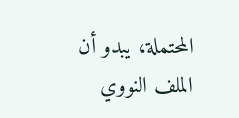المحتملة، يبدو أن الملف النووي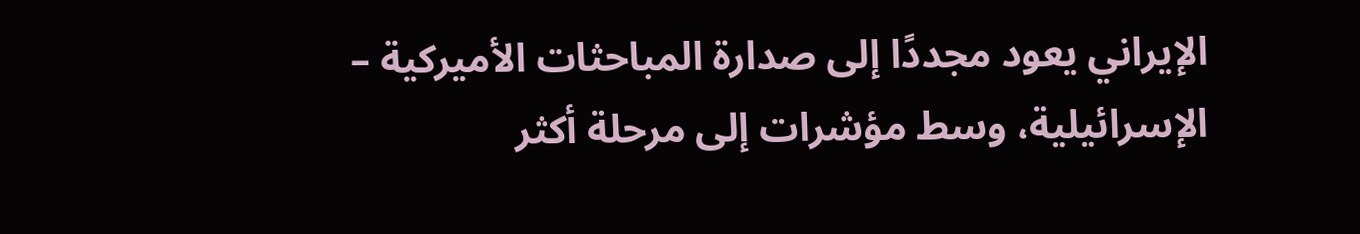الإيراني يعود مجددًا إلى صدارة المباحثات الأميركية – الإسرائيلية، وسط مؤشرات إلى مرحلة أكثر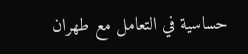حساسية في التعامل مع طهران